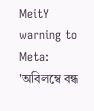MeitY warning to Meta: 'অবিলম্বে বন্ধ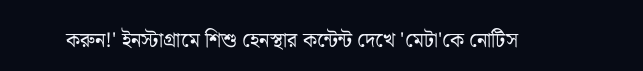করুন!' ইনস্টাগ্রামে শিশু হেনস্থার কন্টেন্ট দেখে 'মেটা'কে নোটিস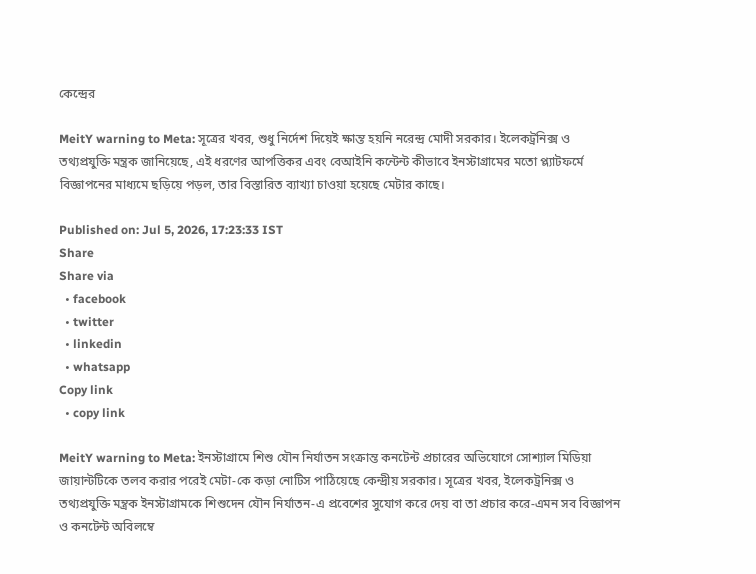কেন্দ্রের

MeitY warning to Meta: সূত্রের খবর, শুধু নির্দেশ দিয়েই ক্ষান্ত হয়নি নরেন্দ্র মোদী সরকার। ইলেকট্রনিক্স ও তথ্যপ্রযুক্তি মন্ত্রক জানিয়েছে, এই ধরণের আপত্তিকর এবং বেআইনি কন্টেন্ট কীভাবে ইনস্টাগ্রামের মতো প্ল্যাটফর্মে বিজ্ঞাপনের মাধ্যমে ছড়িয়ে পড়ল, তার বিস্তারিত ব্যাখ্যা চাওয়া হয়েছে মেটার কাছে।

Published on: Jul 5, 2026, 17:23:33 IST
Share
Share via
  • facebook
  • twitter
  • linkedin
  • whatsapp
Copy link
  • copy link

MeitY warning to Meta: ইনস্টাগ্রামে শিশু যৌন নির্যাতন সংক্রান্ত কনটেন্ট প্রচারের অভিযোগে সোশ্যাল মিডিয়া জায়ান্টটিকে তলব করার পরেই মেটা-কে কড়া নোটিস পাঠিয়েছে কেন্দ্রীয় সরকার। সূত্রের খবর, ইলেকট্রনিক্স ও তথ্যপ্রযুক্তি মন্ত্রক ইনস্টাগ্রামকে শিশুদেন যৌন নির্যাতন-এ প্রবেশের সুযোগ করে দেয় বা তা প্রচার করে-এমন সব বিজ্ঞাপন ও কনটেন্ট অবিলম্বে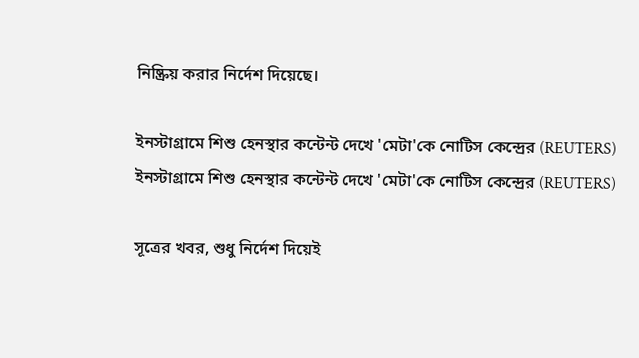নিষ্ক্রিয় করার নির্দেশ দিয়েছে।

ইনস্টাগ্রামে শিশু হেনস্থার কন্টেন্ট দেখে 'মেটা'কে নোটিস কেন্দ্রের (REUTERS)
ইনস্টাগ্রামে শিশু হেনস্থার কন্টেন্ট দেখে 'মেটা'কে নোটিস কেন্দ্রের (REUTERS)

সূত্রের খবর, শুধু নির্দেশ দিয়েই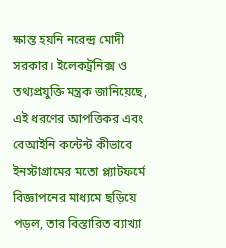ক্ষান্ত হয়নি নরেন্দ্র মোদী সরকার। ইলেকট্রনিক্স ও তথ্যপ্রযুক্তি মন্ত্রক জানিয়েছে, এই ধরণের আপত্তিকর এবং বেআইনি কন্টেন্ট কীভাবে ইনস্টাগ্রামের মতো প্ল্যাটফর্মে বিজ্ঞাপনের মাধ্যমে ছড়িয়ে পড়ল, তার বিস্তারিত ব্যাখ্যা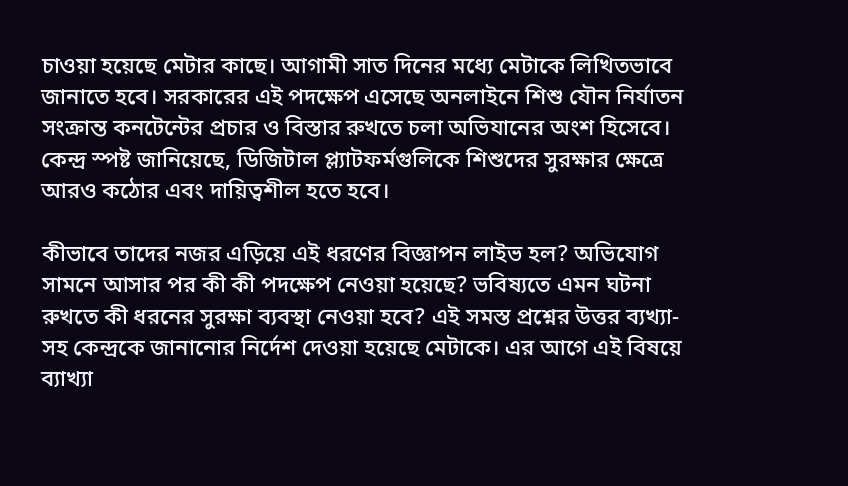চাওয়া হয়েছে মেটার কাছে। আগামী সাত দিনের মধ্যে মেটাকে লিখিতভাবে জানাতে হবে। সরকারের এই পদক্ষেপ এসেছে অনলাইনে শিশু যৌন নির্যাতন সংক্রান্ত কনটেন্টের প্রচার ও বিস্তার রুখতে চলা অভিযানের অংশ হিসেবে। কেন্দ্র স্পষ্ট জানিয়েছে, ডিজিটাল প্ল্যাটফর্মগুলিকে শিশুদের সুরক্ষার ক্ষেত্রে আরও কঠোর এবং দায়িত্বশীল হতে হবে।

কীভাবে তাদের নজর এড়িয়ে এই ধরণের বিজ্ঞাপন লাইভ হল? অভিযোগ সামনে আসার পর কী কী পদক্ষেপ নেওয়া হয়েছে? ভবিষ্যতে এমন ঘটনা রুখতে কী ধরনের সুরক্ষা ব্যবস্থা নেওয়া হবে? এই সমস্ত প্রশ্নের উত্তর ব্যখ্যা-সহ কেন্দ্রকে জানানোর নির্দেশ দেওয়া হয়েছে মেটাকে। এর আগে এই বিষয়ে ব্যাখ্যা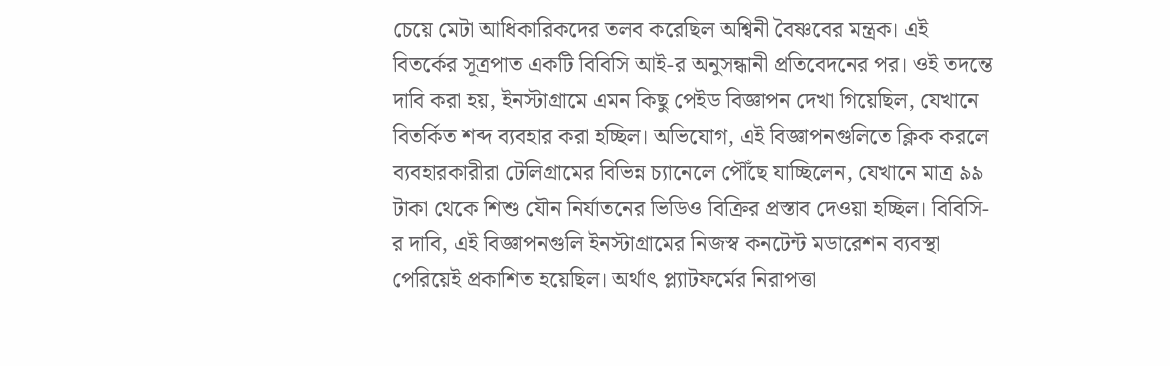চেয়ে মেটা আধিকারিকদের তলব করেছিল অশ্বিনী বৈষ্ণবের মন্ত্রক। এই বিতর্কের সূত্রপাত একটি বিবিসি আই-র অনুসন্ধানী প্রতিবেদনের পর। ওই তদন্তে দাবি করা হয়, ইনস্টাগ্রামে এমন কিছু পেইড বিজ্ঞাপন দেখা গিয়েছিল, যেখানে বিতর্কিত শব্দ ব্যবহার করা হচ্ছিল। অভিযোগ, এই বিজ্ঞাপনগুলিতে ক্লিক করলে ব্যবহারকারীরা টেলিগ্রামের বিভিন্ন চ্যানেলে পৌঁছে যাচ্ছিলেন, যেখানে মাত্র ৯৯ টাকা থেকে শিশু যৌন নির্যাতনের ভিডিও বিক্রির প্রস্তাব দেওয়া হচ্ছিল। বিবিসি-র দাবি, এই বিজ্ঞাপনগুলি ইনস্টাগ্রামের নিজস্ব কনটেন্ট মডারেশন ব্যবস্থা পেরিয়েই প্রকাশিত হয়েছিল। অর্থাৎ প্ল্যাটফর্মের নিরাপত্তা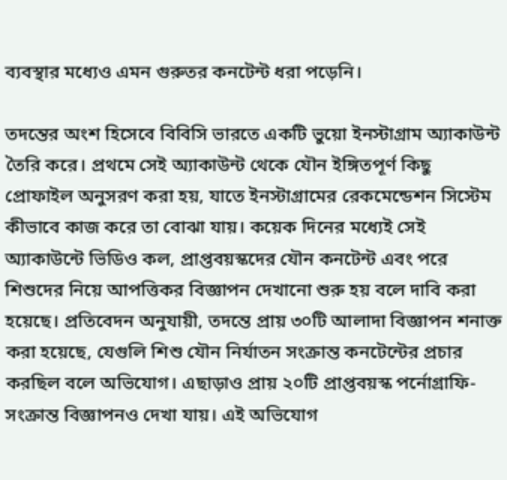ব্যবস্থার মধ্যেও এমন গুরুতর কনটেন্ট ধরা পড়েনি।

তদন্তের অংশ হিসেবে বিবিসি ভারতে একটি ভুয়ো ইনস্টাগ্রাম অ্যাকাউন্ট তৈরি করে। প্রথমে সেই অ্যাকাউন্ট থেকে যৌন ইঙ্গিতপূর্ণ কিছু প্রোফাইল অনুসরণ করা হয়, যাতে ইনস্টাগ্রামের রেকমেন্ডেশন সিস্টেম কীভাবে কাজ করে তা বোঝা যায়। কয়েক দিনের মধ্যেই সেই অ্যাকাউন্টে ভিডিও কল, প্রাপ্তবয়স্কদের যৌন কনটেন্ট এবং পরে শিশুদের নিয়ে আপত্তিকর বিজ্ঞাপন দেখানো শুরু হয় বলে দাবি করা হয়েছে। প্রতিবেদন অনুযায়ী, তদন্তে প্রায় ৩০টি আলাদা বিজ্ঞাপন শনাক্ত করা হয়েছে, যেগুলি শিশু যৌন নির্যাতন সংক্রান্ত কনটেন্টের প্রচার করছিল বলে অভিযোগ। এছাড়াও প্রায় ২০টি প্রাপ্তবয়স্ক পর্নোগ্রাফি-সংক্রান্ত বিজ্ঞাপনও দেখা যায়। এই অভিযোগ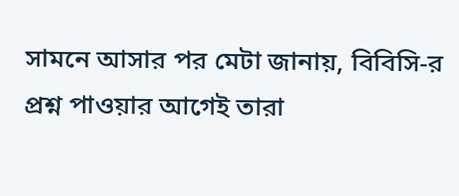সামনে আসার পর মেটা জানায়, বিবিসি-র প্রশ্ন পাওয়ার আগেই তারা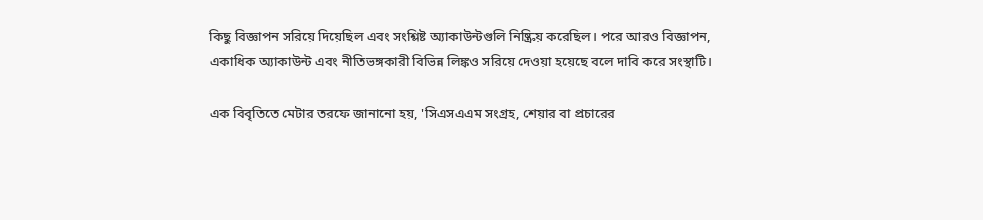কিছু বিজ্ঞাপন সরিয়ে দিয়েছিল এবং সংশ্লিষ্ট অ্যাকাউন্টগুলি নিষ্ক্রিয় করেছিল। পরে আরও বিজ্ঞাপন, একাধিক অ্যাকাউন্ট এবং নীতিভঙ্গকারী বিভিন্ন লিঙ্কও সরিয়ে দেওয়া হয়েছে বলে দাবি করে সংস্থাটি।

এক বিবৃতিতে মেটার তরফে জানানো হয়, 'সিএসএএম সংগ্রহ, শেয়ার বা প্রচারের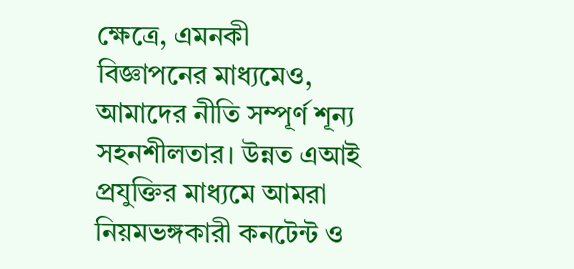ক্ষেত্রে, এমনকী বিজ্ঞাপনের মাধ্যমেও, আমাদের নীতি সম্পূর্ণ শূন্য সহনশীলতার। উন্নত এআই প্রযুক্তির মাধ্যমে আমরা নিয়মভঙ্গকারী কনটেন্ট ও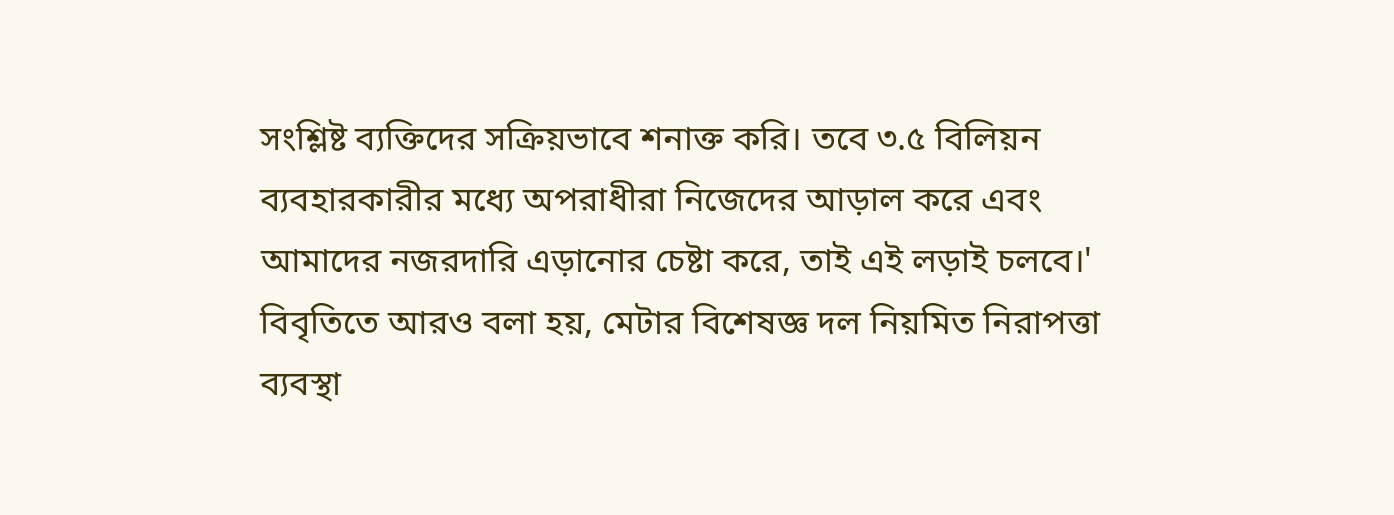সংশ্লিষ্ট ব্যক্তিদের সক্রিয়ভাবে শনাক্ত করি। তবে ৩.৫ বিলিয়ন ব্যবহারকারীর মধ্যে অপরাধীরা নিজেদের আড়াল করে এবং আমাদের নজরদারি এড়ানোর চেষ্টা করে, তাই এই লড়াই চলবে।' বিবৃতিতে আরও বলা হয়, মেটার বিশেষজ্ঞ দল নিয়মিত নিরাপত্তা ব্যবস্থা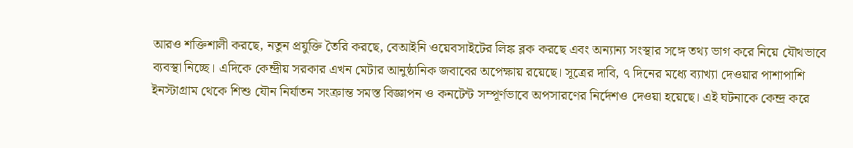আরও শক্তিশালী করছে, নতুন প্রযুক্তি তৈরি করছে, বেআইনি ওয়েবসাইটের লিঙ্ক ব্লক করছে এবং অন্যান্য সংস্থার সঙ্গে তথ্য ভাগ করে নিয়ে যৌথভাবে ব্যবস্থা নিচ্ছে। এদিকে কেন্দ্রীয় সরকার এখন মেটার আনুষ্ঠানিক জবাবের অপেক্ষায় রয়েছে। সূত্রের দাবি, ৭ দিনের মধ্যে ব্যাখ্যা দেওয়ার পাশাপাশি ইনস্টাগ্রাম থেকে শিশু যৌন নির্যাতন সংক্রান্ত সমস্ত বিজ্ঞাপন ও কনটেন্ট সম্পূর্ণভাবে অপসারণের নির্দেশও দেওয়া হয়েছে। এই ঘটনাকে কেন্দ্র করে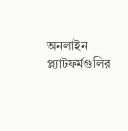অনলাইন প্ল্যাটফর্মগুলির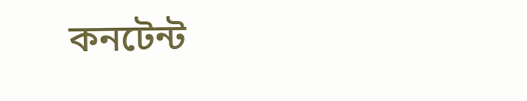কনটেন্ট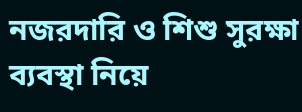নজরদারি ও শিশু সুরক্ষা ব্যবস্থা নিয়ে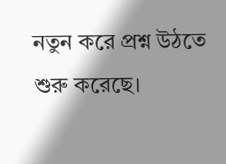নতুন করে প্রশ্ন উঠতে শুরু করেছে।